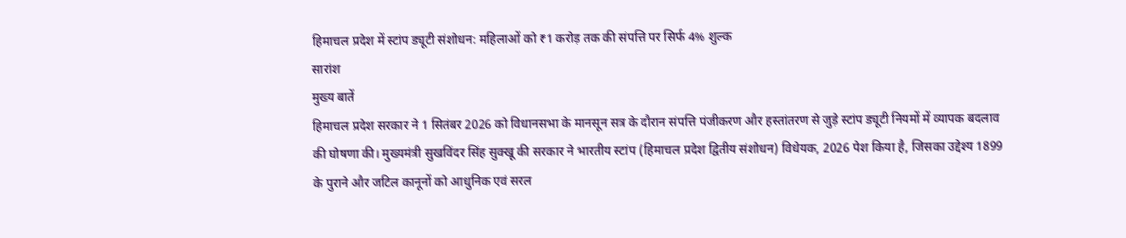हिमाचल प्रदेश में स्टांप ड्यूटी संशोधन: महिलाओं को ₹1 करोड़ तक की संपत्ति पर सिर्फ 4% शुल्क
सारांश
मुख्य बातें
हिमाचल प्रदेश सरकार ने 1 सितंबर 2026 को विधानसभा के मानसून सत्र के दौरान संपत्ति पंजीकरण और हस्तांतरण से जुड़े स्टांप ड्यूटी नियमों में व्यापक बदलाव की घोषणा की। मुख्यमंत्री सुखविंदर सिंह सुक्खू की सरकार ने भारतीय स्टांप (हिमाचल प्रदेश द्वितीय संशोधन) विधेयक, 2026 पेश किया है, जिसका उद्देश्य 1899 के पुराने और जटिल कानूनों को आधुनिक एवं सरल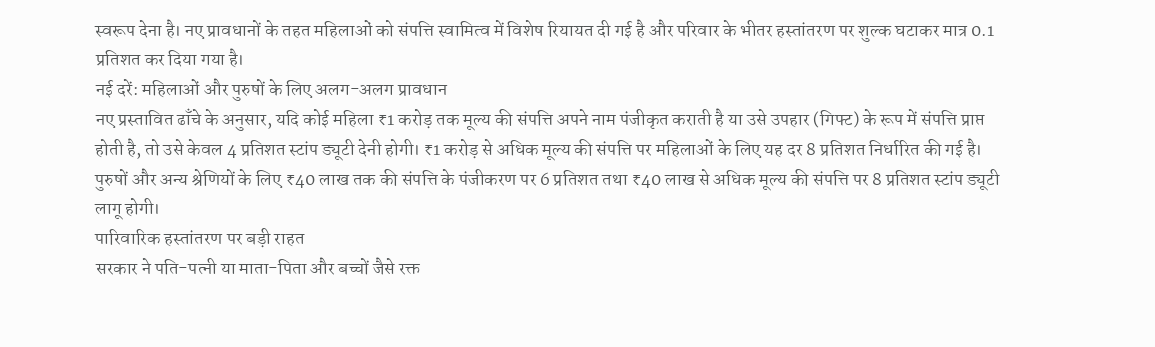स्वरूप देना है। नए प्रावधानों के तहत महिलाओं को संपत्ति स्वामित्व में विशेष रियायत दी गई है और परिवार के भीतर हस्तांतरण पर शुल्क घटाकर मात्र 0.1 प्रतिशत कर दिया गया है।
नई दरें: महिलाओं और पुरुषों के लिए अलग-अलग प्रावधान
नए प्रस्तावित ढाँचे के अनुसार, यदि कोई महिला ₹1 करोड़ तक मूल्य की संपत्ति अपने नाम पंजीकृत कराती है या उसे उपहार (गिफ्ट) के रूप में संपत्ति प्राप्त होती है, तो उसे केवल 4 प्रतिशत स्टांप ड्यूटी देनी होगी। ₹1 करोड़ से अधिक मूल्य की संपत्ति पर महिलाओं के लिए यह दर 8 प्रतिशत निर्धारित की गई है।
पुरुषों और अन्य श्रेणियों के लिए ₹40 लाख तक की संपत्ति के पंजीकरण पर 6 प्रतिशत तथा ₹40 लाख से अधिक मूल्य की संपत्ति पर 8 प्रतिशत स्टांप ड्यूटी लागू होगी।
पारिवारिक हस्तांतरण पर बड़ी राहत
सरकार ने पति-पत्नी या माता-पिता और बच्चों जैसे रक्त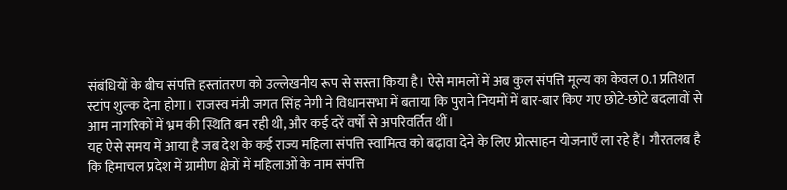संबंधियों के बीच संपत्ति हस्तांतरण को उल्लेखनीय रूप से सस्ता किया है। ऐसे मामलों में अब कुल संपत्ति मूल्य का केवल 0.1 प्रतिशत स्टांप शुल्क देना होगा। राजस्व मंत्री जगत सिंह नेगी ने विधानसभा में बताया कि पुराने नियमों में बार-बार किए गए छोटे-छोटे बदलावों से आम नागरिकों में भ्रम की स्थिति बन रही थी, और कई दरें वर्षों से अपरिवर्तित थीं।
यह ऐसे समय में आया है जब देश के कई राज्य महिला संपत्ति स्वामित्व को बढ़ावा देने के लिए प्रोत्साहन योजनाएँ ला रहे हैं। गौरतलब है कि हिमाचल प्रदेश में ग्रामीण क्षेत्रों में महिलाओं के नाम संपत्ति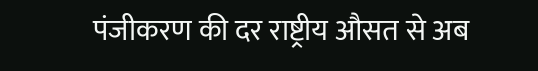पंजीकरण की दर राष्ट्रीय औसत से अब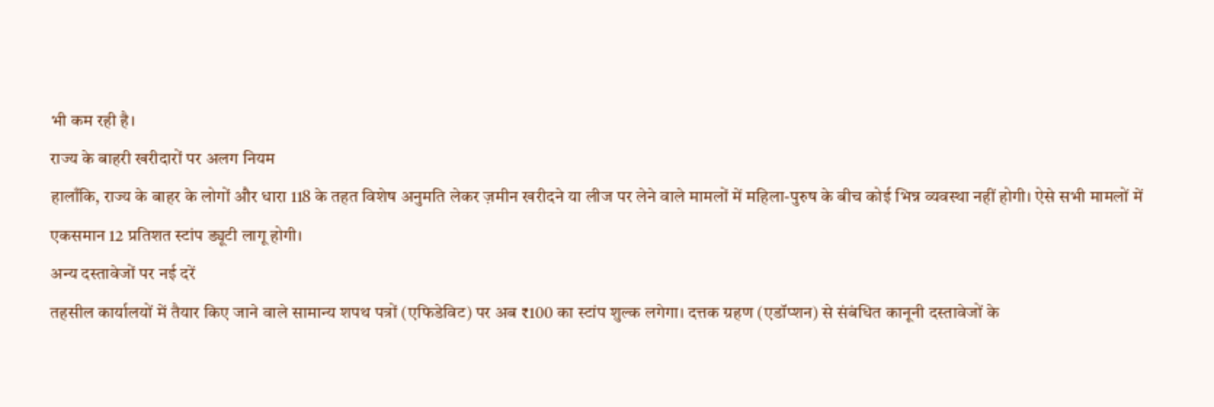भी कम रही है।
राज्य के बाहरी खरीदारों पर अलग नियम
हालाँकि, राज्य के बाहर के लोगों और धारा 118 के तहत विशेष अनुमति लेकर ज़मीन खरीदने या लीज पर लेने वाले मामलों में महिला-पुरुष के बीच कोई भिन्न व्यवस्था नहीं होगी। ऐसे सभी मामलों में एकसमान 12 प्रतिशत स्टांप ड्यूटी लागू होगी।
अन्य दस्तावेजों पर नई दरें
तहसील कार्यालयों में तैयार किए जाने वाले सामान्य शपथ पत्रों (एफिडेविट) पर अब ₹100 का स्टांप शुल्क लगेगा। दत्तक ग्रहण (एडॉप्शन) से संबंधित कानूनी दस्तावेजों के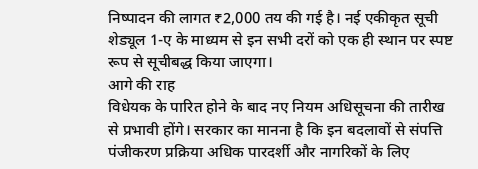निष्पादन की लागत ₹2,000 तय की गई है। नई एकीकृत सूची शेड्यूल 1-ए के माध्यम से इन सभी दरों को एक ही स्थान पर स्पष्ट रूप से सूचीबद्ध किया जाएगा।
आगे की राह
विधेयक के पारित होने के बाद नए नियम अधिसूचना की तारीख से प्रभावी होंगे। सरकार का मानना है कि इन बदलावों से संपत्ति पंजीकरण प्रक्रिया अधिक पारदर्शी और नागरिकों के लिए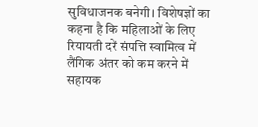सुविधाजनक बनेगी। विशेषज्ञों का कहना है कि महिलाओं के लिए रियायती दरें संपत्ति स्वामित्व में लैंगिक अंतर को कम करने में सहायक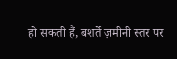हो सकती हैं, बशर्ते ज़मीनी स्तर पर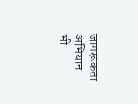जागरूकता अभियान भी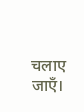चलाए जाएँ।